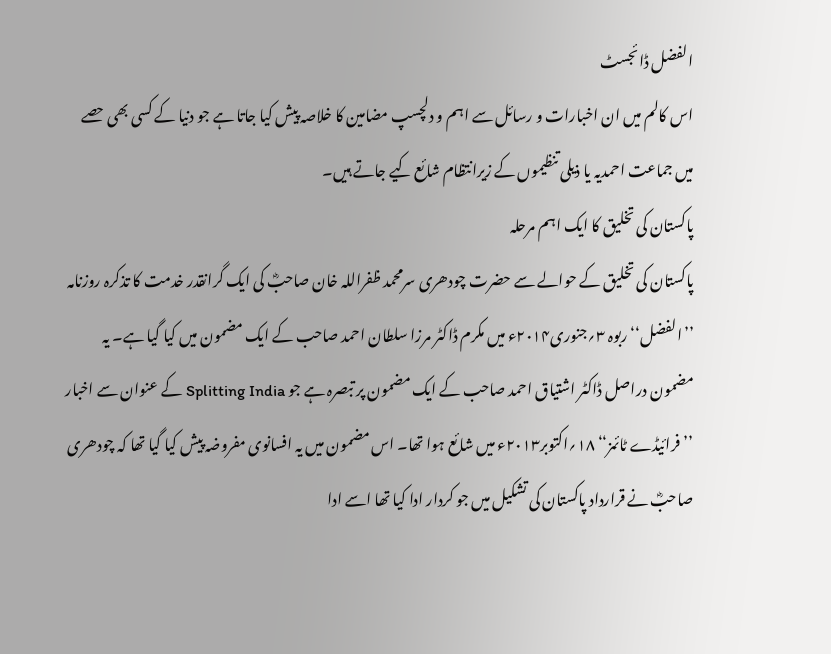الفضل ڈائجسٹ
اس کالم میں ان اخبارات و رسائل سے اہم و دلچسپ مضامین کا خلاصہ پیش کیا جاتا ہے جو دنیا کے کسی بھی حصے میں جماعت احمدیہ یا ذیلی تنظیموں کے زیرانتظام شائع کیے جاتے ہیں۔
پاکستان کی تخلیق کا ایک اہم مرحلہ
پاکستان کی تخلیق کے حوالے سے حضرت چودھری سرمحمد ظفراللہ خان صاحبؓ کی ایک گرانقدر خدمت کا تذکرہ روزنامہ ’’الفضل‘‘ ربوہ ۳؍جنوری۲۰۱۴ء میں مکرم ڈاکٹر مرزا سلطان احمد صاحب کے ایک مضمون میں کیا گیا ہے۔ یہ مضمون دراصل ڈاکٹر اشتیاق احمد صاحب کے ایک مضمون پر تبصرہ ہے جو Splitting India کے عنوان سے اخبار ’’فرائیڈے ٹائمز‘‘ ۱۸؍اکتوبر۲۰۱۳ء میں شائع ہوا تھا۔ اس مضمون میں یہ افسانوی مفروضہ پیش کیا گیا تھا کہ چودھری صاحبؓ نے قرارداد پاکستان کی تشکیل میں جو کردار ادا کیا تھا اسے ادا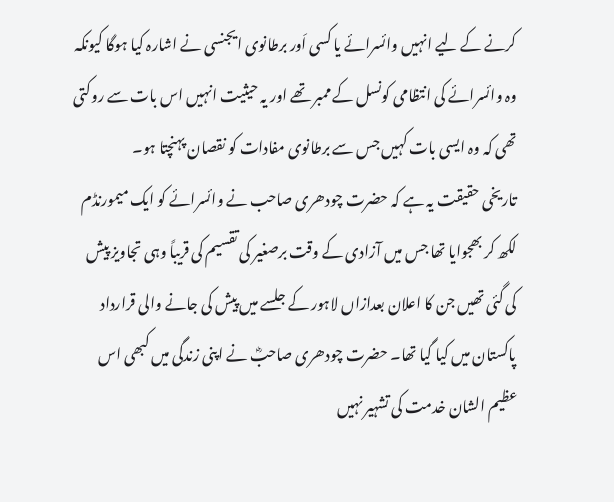کرنے کے لیے انہیں وائسرائے یا کسی اَور برطانوی ایجنسی نے اشارہ کیا ہوگا کیونکہ وہ وائسرائے کی انتظامی کونسل کے ممبر تھے اور یہ حیثیت انہیں اس بات سے روکتی تھی کہ وہ ایسی بات کہیں جس سے برطانوی مفادات کو نقصان پہنچتا ہو۔
تاریخی حقیقت یہ ہے کہ حضرت چودھری صاحب نے وائسرائے کو ایک میمورنڈم لکھ کر بھجوایا تھا جس میں آزادی کے وقت برصغیر کی تقسیم کی قریباً وہی تجاویز پیش کی گئی تھیں جن کا اعلان بعدازاں لاہور کے جلسے میں پیش کی جانے والی قرارداد پاکستان میں کیا گیا تھا۔ حضرت چودھری صاحبؓ نے اپنی زندگی میں کبھی اس عظیم الشان خدمت کی تشہیر نہیں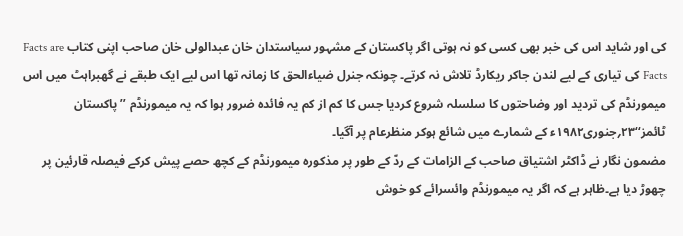کی اور شاید اس کی خبر بھی کسی کو نہ ہوتی اگر پاکستان کے مشہور سیاستدان خان عبدالولی خان صاحب اپنی کتاب Facts are Facts کی تیاری کے لیے لندن جاکر ریکارڈ تلاش نہ کرتے۔ چونکہ جنرل ضیاءالحق کا زمانہ تھا اس لیے ایک طبقے نے گھبراہٹ میں اس میمورنڈم کی تردید اور وضاحتوں کا سلسلہ شروع کردیا جس کا کم از کم یہ فائدہ ضرور ہوا کہ یہ میمورنڈم ’’پاکستان ٹائمز‘‘۲۳؍جنوری۱۹۸۲ء کے شمارے میں شائع ہوکر منظرعام پر آگیا۔
مضمون نگار نے ڈاکٹر اشتیاق صاحب کے الزامات کے ردّ کے طور پر مذکورہ میمورنڈم کے کچھ حصے پیش کرکے فیصلہ قارئین پر چھوڑ دیا ہے۔ظاہر ہے کہ اگر یہ میمورنڈم وائسرائے کو خوش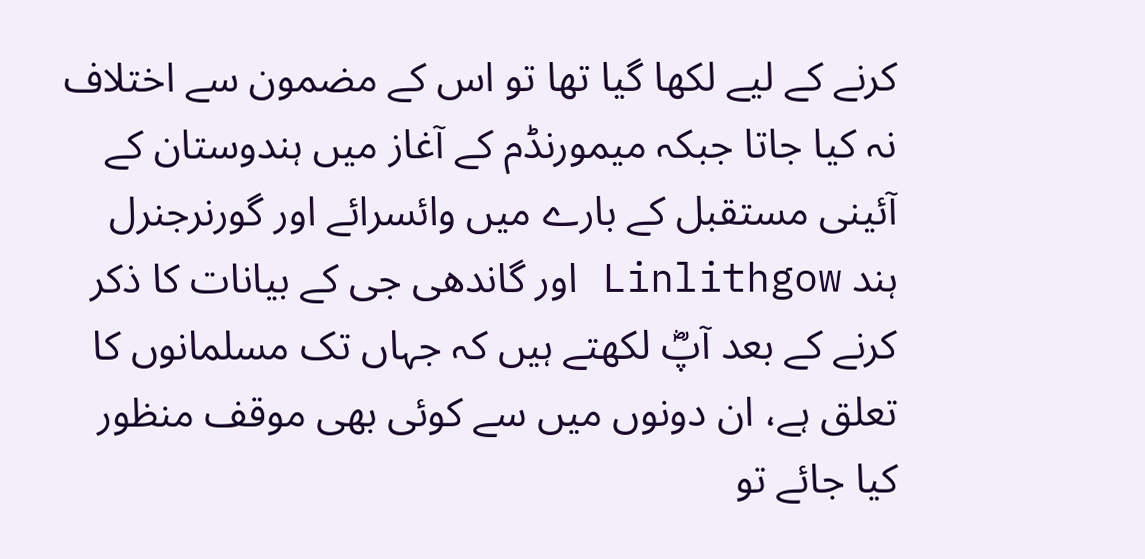کرنے کے لیے لکھا گیا تھا تو اس کے مضمون سے اختلاف نہ کیا جاتا جبکہ میمورنڈم کے آغاز میں ہندوستان کے آئینی مستقبل کے بارے میں وائسرائے اور گورنرجنرل ہند Linlithgow اور گاندھی جی کے بیانات کا ذکر کرنے کے بعد آپؓ لکھتے ہیں کہ جہاں تک مسلمانوں کا تعلق ہے، ان دونوں میں سے کوئی بھی موقف منظور کیا جائے تو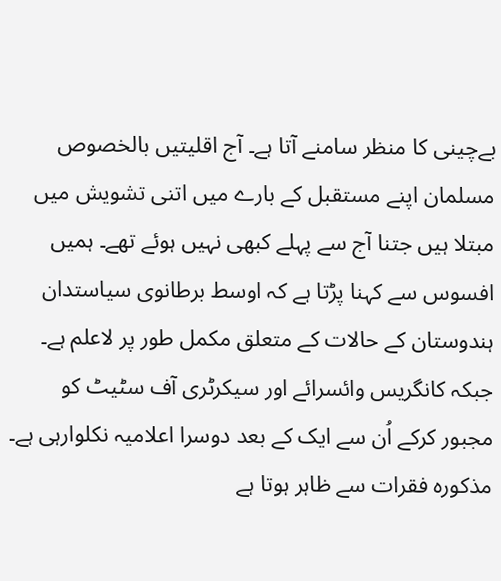بےچینی کا منظر سامنے آتا ہے۔ آج اقلیتیں بالخصوص مسلمان اپنے مستقبل کے بارے میں اتنی تشویش میں مبتلا ہیں جتنا آج سے پہلے کبھی نہیں ہوئے تھے۔ ہمیں افسوس سے کہنا پڑتا ہے کہ اوسط برطانوی سیاستدان ہندوستان کے حالات کے متعلق مکمل طور پر لاعلم ہے۔ جبکہ کانگریس وائسرائے اور سیکرٹری آف سٹیٹ کو مجبور کرکے اُن سے ایک کے بعد دوسرا اعلامیہ نکلوارہی ہے۔
مذکورہ فقرات سے ظاہر ہوتا ہے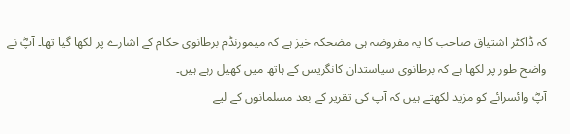کہ ڈاکٹر اشتیاق صاحب کا یہ مفروضہ ہی مضحکہ خیز ہے کہ میمورنڈم برطانوی حکام کے اشارے پر لکھا گیا تھا۔ آپؓ نے واضح طور پر لکھا ہے کہ برطانوی سیاستدان کانگریس کے ہاتھ میں کھیل رہے ہیں۔
آپؓ وائسرائے کو مزید لکھتے ہیں کہ آپ کی تقریر کے بعد مسلمانوں کے لیے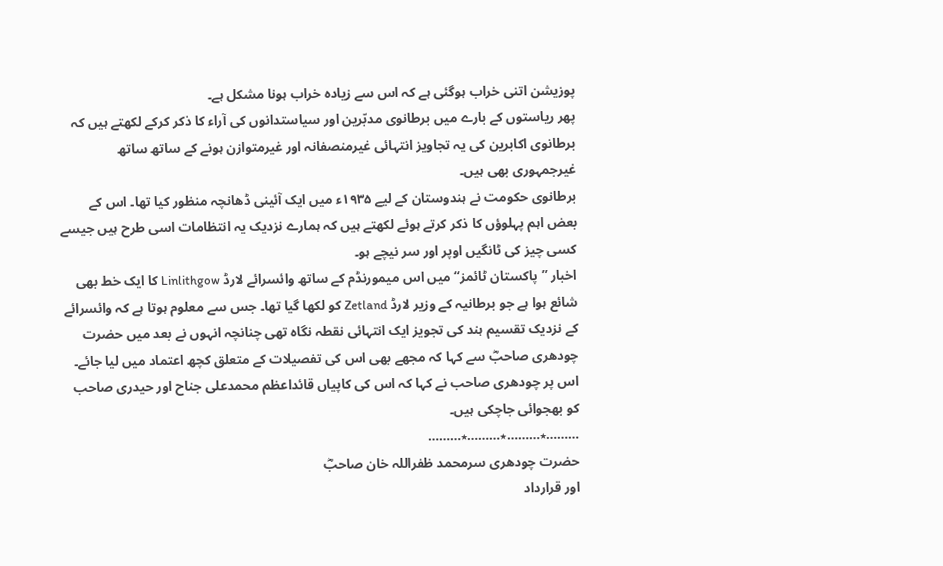پوزیشن اتنی خراب ہوگئی ہے کہ اس سے زیادہ خراب ہونا مشکل ہے۔
پھر ریاستوں کے بارے میں برطانوی مدبّرین اور سیاستدانوں کی آراء کا ذکر کرکے لکھتے ہیں کہ برطانوی اکابرین کی یہ تجاویز انتہائی غیرمنصفانہ اور غیرمتوازن ہونے کے ساتھ ساتھ غیرجمہوری بھی ہیں۔
برطانوی حکومت نے ہندوستان کے لیے ۱۹۳۵ء میں ایک آئینی ڈھانچہ منظور کیا تھا۔ اس کے بعض اہم پہلوؤں کا ذکر کرتے ہوئے لکھتے ہیں کہ ہمارے نزدیک یہ انتظامات اسی طرح ہیں جیسے کسی چیز کی ٹانگیں اوپر اور سر نیچے ہو۔
اخبار ’’پاکستان ٹائمز‘‘ میں اس میمورنڈم کے ساتھ وائسرائے لارڈ Linlithgow کا ایک خط بھی شائع ہوا ہے جو برطانیہ کے وزیر لارڈ Zetland کو لکھا گیا تھا۔ جس سے معلوم ہوتا ہے کہ وائسرائے کے نزدیک تقسیم ہند کی تجویز ایک انتہائی نقطہ نگاہ تھی چنانچہ انہوں نے بعد میں حضرت چودھری صاحبؓ سے کہا کہ مجھے بھی اس کی تفصیلات کے متعلق کچھ اعتماد میں لیا جائے۔ اس پر چودھری صاحب نے کہا کہ اس کی کاپیاں قائداعظم محمدعلی جناح اور حیدری صاحب کو بھجوائی جاچکی ہیں۔
………٭………٭………٭………
حضرت چودھری سرمحمد ظفراللہ خان صاحبؓ
اور قرارداد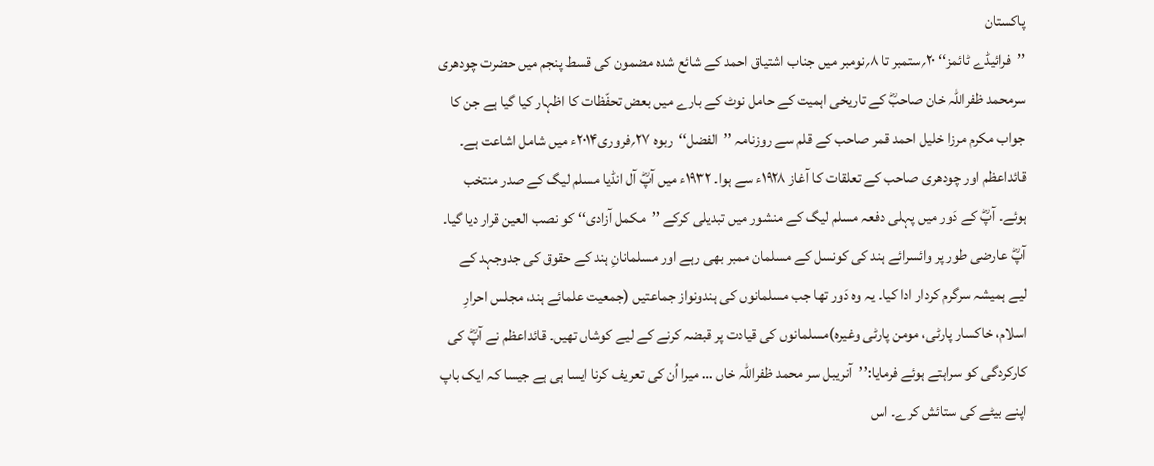پاکستان
’’فرائیڈے ٹائمز‘‘ ۲۰؍ستمبر تا ۸؍نومبر میں جناب اشتیاق احمد کے شائع شدہ مضمون کی قسط پنجم میں حضرت چودھری سرمحمد ظفراللہ خان صاحبؓ کے تاریخی اہمیت کے حامل نوٹ کے بارے میں بعض تحفّظات کا اظہار کیا گیا ہے جن کا جواب مکرم مرزا خلیل احمد قمر صاحب کے قلم سے روزنامہ ’’الفضل‘‘ربوہ ۲۷؍فروری۲۰۱۴ء میں شامل اشاعت ہے۔
قائداعظم اور چودھری صاحب کے تعلقات کا آغاز ۱۹۲۸ء سے ہوا۔ ۱۹۳۲ء میں آپؓ آل انڈیا مسلم لیگ کے صدر منتخب ہوئے۔ آپؓ کے دَور میں پہلی دفعہ مسلم لیگ کے منشور میں تبدیلی کرکے ’’مکمل آزادی‘‘ کو نصب العین قرار دیا گیا۔ آپؓ عارضی طور پر وائسرائے ہند کی کونسل کے مسلمان ممبر بھی رہے اور مسلمانانِ ہند کے حقوق کی جدوجہد کے لیے ہمیشہ سرگرم کردار ادا کیا۔ یہ وہ دَور تھا جب مسلمانوں کی ہندونواز جماعتیں (جمعیت علمائے ہند، مجلس احرارِ اسلام، خاکسار پارٹی، مومن پارٹی وغیرہ)مسلمانوں کی قیادت پر قبضہ کرنے کے لیے کوشاں تھیں۔ قائداعظم نے آپؓ کی کارکردگی کو سراہتے ہوئے فرمایا:’’آنریبل سر محمد ظفراللہ خاں … میرا اُن کی تعریف کرنا ایسا ہی ہے جیسا کہ ایک باپ اپنے بیٹے کی ستائش کرے۔ اس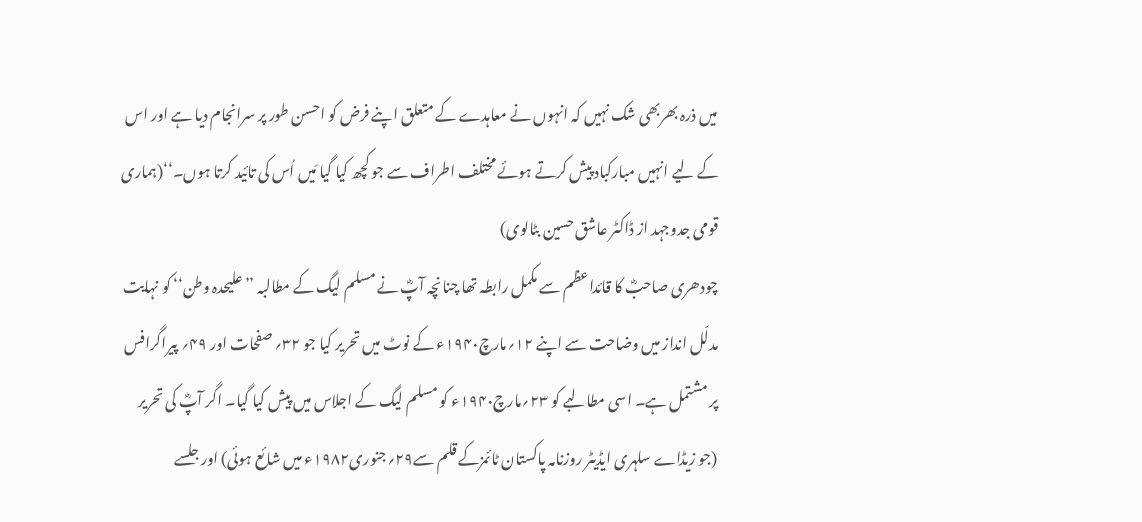میں ذرہ بھربھی شک نہیں کہ انہوں نے معاہدے کے متعلق اپنے فرض کو احسن طور پر سرانجام دیا ہے اور اس کے لیے انہیں مبارکباد پیش کرتے ہوئے مختلف اطراف سے جو کچھ کیا گیا مَیں اُس کی تائید کرتا ہوں۔‘‘(ہماری قومی جدوجہد از ڈاکٹر عاشق حسین بٹالوی)
چودھری صاحبؓ کا قائداعظم سے مکمل رابطہ تھا چنانچہ آپؓ نے مسلم لیگ کے مطالبہ ’’علیحدہ وطن‘‘ کو نہایت مدلّل انداز میں وضاحت سے اپنے ۱۲؍مارچ۱۹۴۰ء کے نوٹ میں تحریر کیا جو ۳۲؍ صفحات اور ۴۹؍ پیراگرافس پر مشتمل ہے۔ اسی مطالبے کو ۲۳؍مارچ۱۹۴۰ء کو مسلم لیگ کے اجلاس میں پیش کیا گیا۔ اگر آپؓ کی تحریر (جو زیڈاے سلہری ایڈیٹر روزنامہ پاکستان ٹائمزکے قلم سے۲۹؍جنوری۱۹۸۲ء میں شائع ہوئی) اور جلسے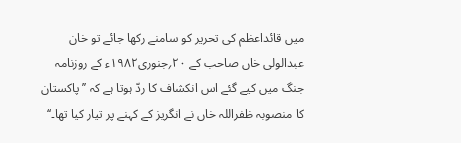میں قائداعظم کی تحریر کو سامنے رکھا جائے تو خان عبدالولی خاں صاحب کے ۲۰؍جنوری۱۹۸۲ء کے روزنامہ جنگ میں کیے گئے اس انکشاف کا ردّ ہوتا ہے کہ ’’پاکستان کا منصوبہ ظفراللہ خاں نے انگریز کے کہنے پر تیار کیا تھا۔‘‘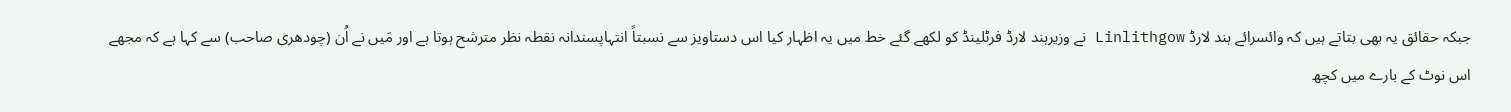جبکہ حقائق یہ بھی بتاتے ہیں کہ وائسرائے ہند لارڈ Linlithgow نے وزیرہند لارڈ فرٹلینڈ کو لکھے گئے خط میں یہ اظہار کیا اس دستاویز سے نسبتاً انتہاپسندانہ نقطہ نظر مترشح ہوتا ہے اور مَیں نے اُن (چودھری صاحب) سے کہا ہے کہ مجھے اس نوٹ کے بارے میں کچھ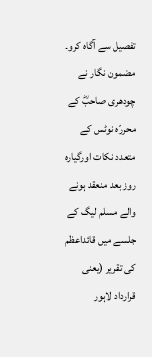تفصیل سے آگاہ کرو۔
مضمون نگار نے چودھری صاحبؓ کے محررّہ نوٹس کے متعدد نکات اورگیارہ روز بعد منعقد ہونے والے مسلم لیگ کے جلسے میں قائداعظم کی تقریر (یعنی قرارداد لاہور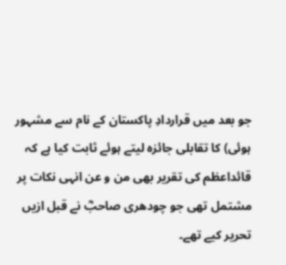جو بعد میں قراردادِ پاکستان کے نام سے مشہور ہوئی) کا تقابلی جائزہ لیتے ہوئے ثابت کیا ہے کہ قائداعظم کی تقریر بھی من و عن انہی نکات پر مشتمل تھی جو چودھری صاحبؓ نے قبل ازیں تحریر کیے تھے۔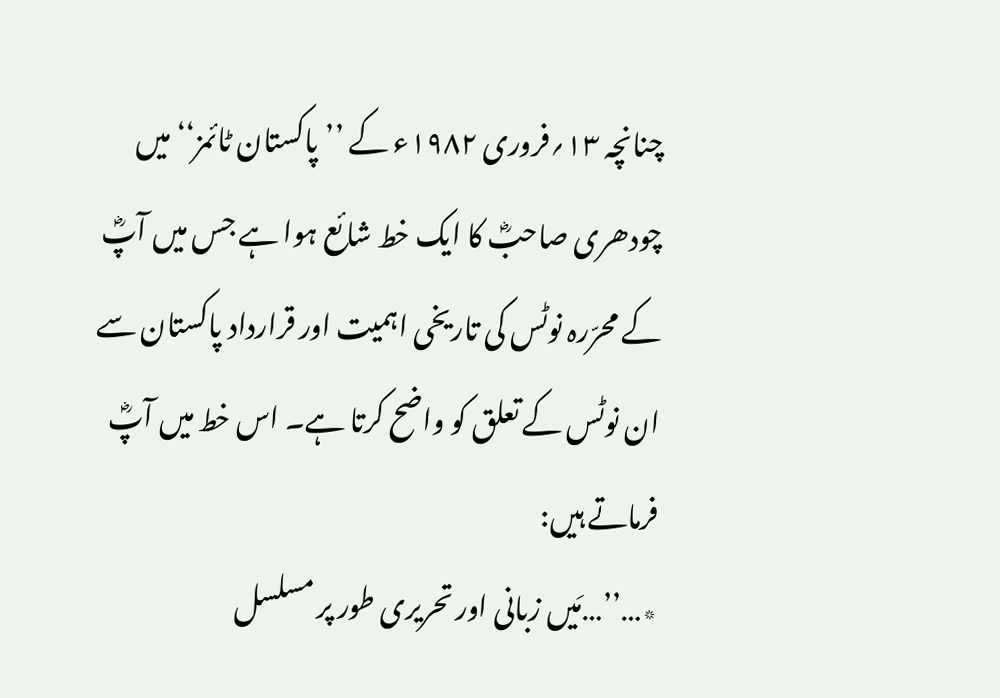چنانچہ ۱۳؍فروری ۱۹۸۲ء کے ’’پاکستان ٹائمز‘‘ میں چودھری صاحبؓ کا ایک خط شائع ہوا ہے جس میں آپؓ کے محرّرہ نوٹس کی تاریخی اہمیت اور قرارداد پاکستان سے ان نوٹس کے تعلق کو واضح کرتا ہے۔ اس خط میں آپؓ فرماتے ہیں:
٭…’’…مَیں زبانی اور تحریری طور پر مسلسل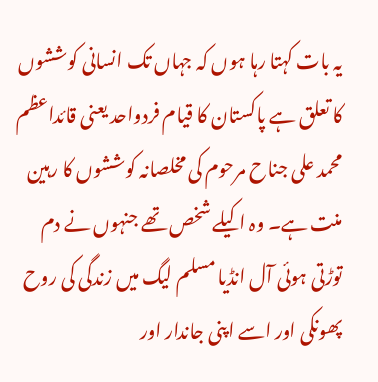یہ بات کہتا رہا ہوں کہ جہاں تک انسانی کوششوں کا تعلق ہے پاکستان کا قیام فردواحد یعنی قائداعظم محمد علی جناح مرحوم کی مخلصانہ کوششوں کا رہین منت ہے۔ وہ اکیلے شخص تھے جنہوں نے دم توڑتی ہوئی آل انڈیا مسلم لیگ میں زندگی کی روح پھونکی اور اسے اپنی جاندار اور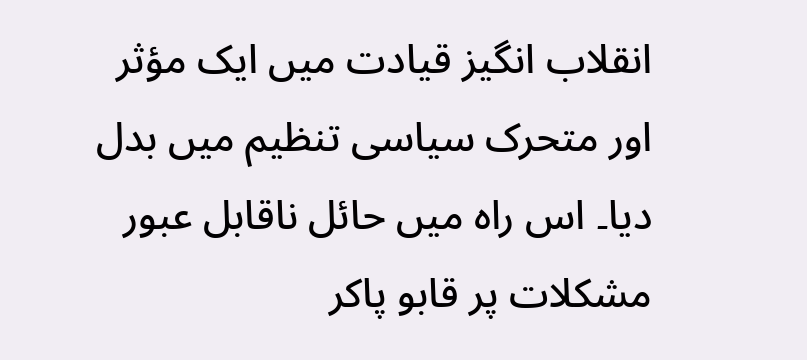انقلاب انگیز قیادت میں ایک مؤثر اور متحرک سیاسی تنظیم میں بدل دیا۔ اس راہ میں حائل ناقابل عبور مشکلات پر قابو پاکر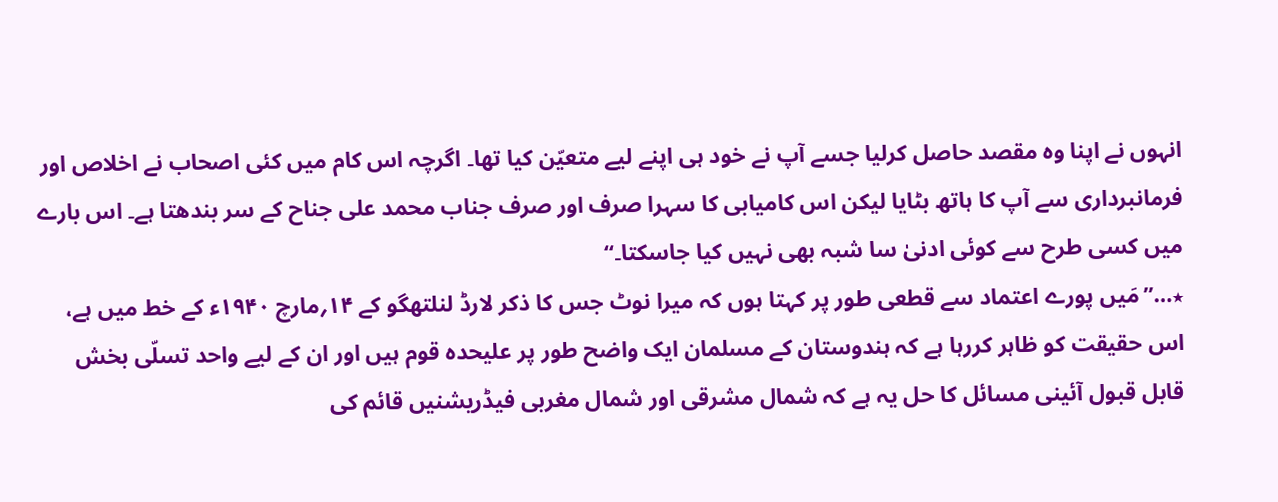انہوں نے اپنا وہ مقصد حاصل کرلیا جسے آپ نے خود ہی اپنے لیے متعیّن کیا تھا۔ اگرچہ اس کام میں کئی اصحاب نے اخلاص اور فرمانبرداری سے آپ کا ہاتھ بٹایا لیکن اس کامیابی کا سہرا صرف اور صرف جناب محمد علی جناح کے سر بندھتا ہے۔ اس بارے میں کسی طرح سے کوئی ادنیٰ سا شبہ بھی نہیں کیا جاسکتا۔‘‘
٭…’’مَیں پورے اعتماد سے قطعی طور پر کہتا ہوں کہ میرا نوٹ جس کا ذکر لارڈ لنلتھگو کے ۱۴؍مارچ ۱۹۴۰ء کے خط میں ہے، اس حقیقت کو ظاہر کررہا ہے کہ ہندوستان کے مسلمان ایک واضح طور پر علیحدہ قوم ہیں اور ان کے لیے واحد تسلّی بخش قابل قبول آئینی مسائل کا حل یہ ہے کہ شمال مشرقی اور شمال مغربی فیڈریشنیں قائم کی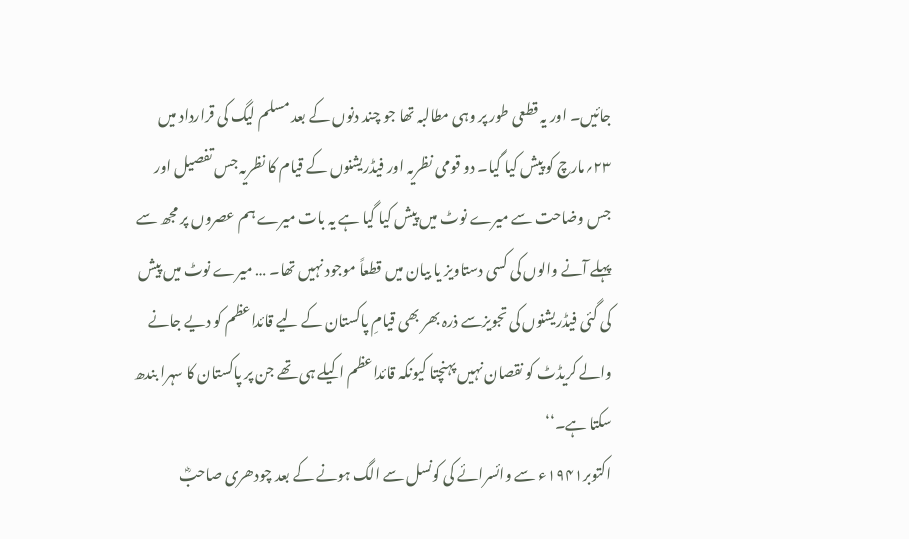جائیں۔ اور یہ قطعی طور پر وہی مطالبہ تھا جو چند دنوں کے بعد مسلم لیگ کی قرارداد میں ۲۳؍مارچ کو پیش کیا گیا۔ دو قومی نظریہ اور فیڈریشنوں کے قیام کا نظریہ جس تفصیل اور جس وضاحت سے میرے نوٹ میں پیش کیا گیا ہے یہ بات میرے ہم عصروں پر مجھ سے پہلے آنے والوں کی کسی دستاویز یا بیان میں قطعاً موجود نہیں تھا۔ … میرے نوٹ میں پیش کی گئی فیڈریشنوں کی تجویزسے ذرہ بھر بھی قیامِ پاکستان کے لیے قائداعظم کو دیے جانے والے کریڈٹ کو نقصان نہیں پہنچتا کیونکہ قائداعظم اکیلے ہی تھے جن پر پاکستان کا سہرا بندھ سکتا ہے۔‘‘
اکتوبر۱۹۴۱ء سے وائسرائے کی کونسل سے الگ ہونے کے بعد چودھری صاحبؓ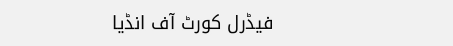فیڈرل کورٹ آف انڈیا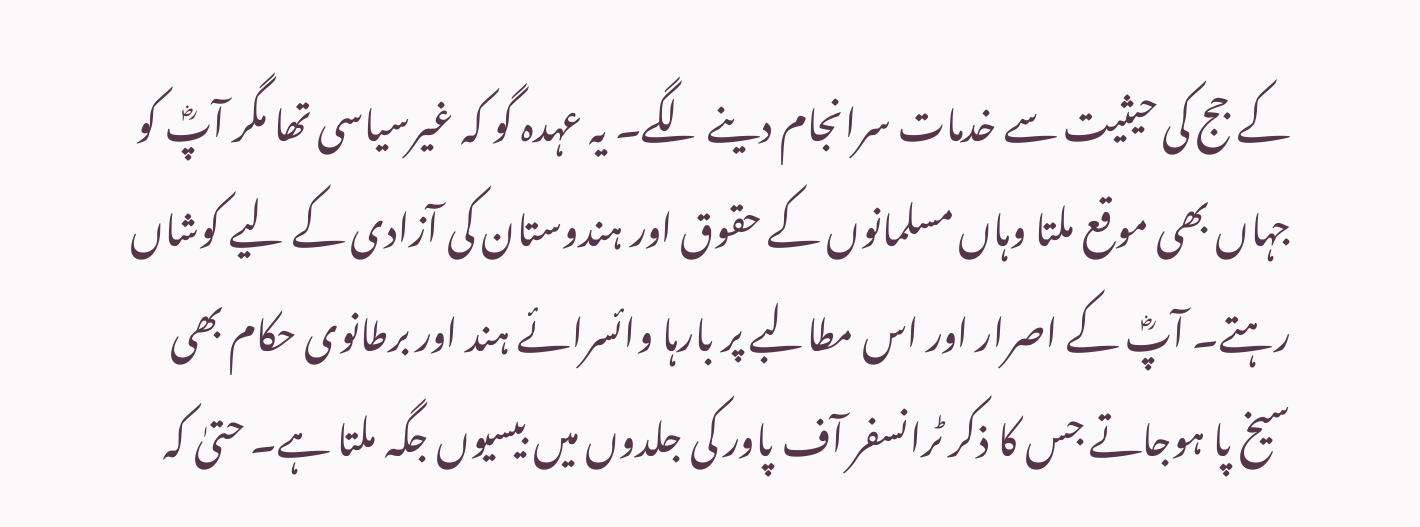کے جج کی حیثیت سے خدمات سرانجام دینے لگے۔ یہ عہدہ گو کہ غیرسیاسی تھا مگر آپؓ کو جہاں بھی موقع ملتا وہاں مسلمانوں کے حقوق اور ہندوستان کی آزادی کے لیے کوشاں رہتے۔ آپؓ کے اصرار اور اس مطالبے پر بارہا وائسرائے ہند اور برطانوی حکام بھی سیخ پا ہوجاتے جس کا ذکر ٹرانسفر آف پاور کی جلدوں میں بیسیوں جگہ ملتا ہے۔ حتیٰ کہ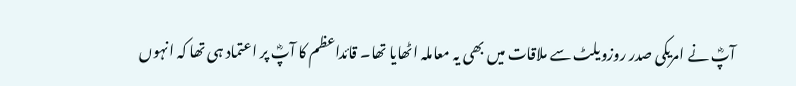آپؓ نے امریکی صدر روزویلٹ سے ملاقات میں بھی یہ معاملہ اٹھایا تھا۔ قائداعظم کا آپؓ پر اعتماد ہی تھا کہ انہوں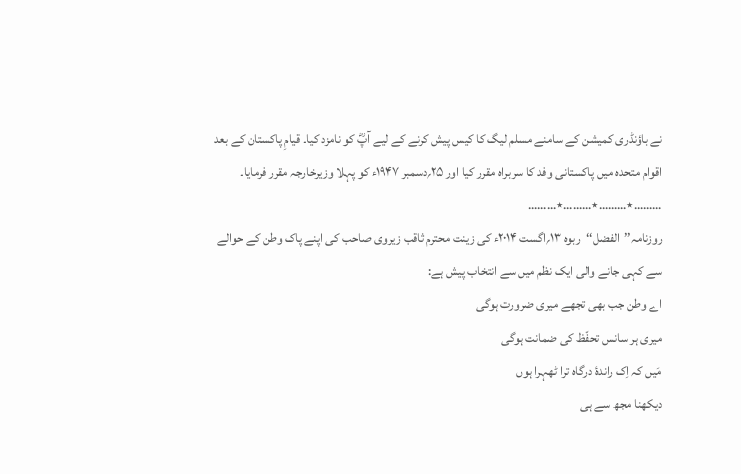نے باؤنڈری کمیشن کے سامنے مسلم لیگ کا کیس پیش کرنے کے لیے آپؓ کو نامزد کیا۔ قیامِ پاکستان کے بعد اقوام متحدہ میں پاکستانی وفد کا سربراہ مقرر کیا اور ۲۵؍دسمبر ۱۹۴۷ء کو پہلا وزیرخارجہ مقرر فرمایا۔
………٭………٭………٭………
روزنامہ’’الفضل‘‘ربوہ ۱۳؍اگست ۲۰۱۴ء کی زینت محترم ثاقب زیروی صاحب کی اپنے پاک وطن کے حوالے سے کہی جانے والی ایک نظم میں سے انتخاب پیش ہے:
اے وطن جب بھی تجھے میری ضرورت ہوگی
میری ہر سانس تحفّظ کی ضمانت ہوگی
مَیں کہ اِک راندۂ درگاہ ترا ٹھہرا ہوں
دیکھنا مجھ سے ہی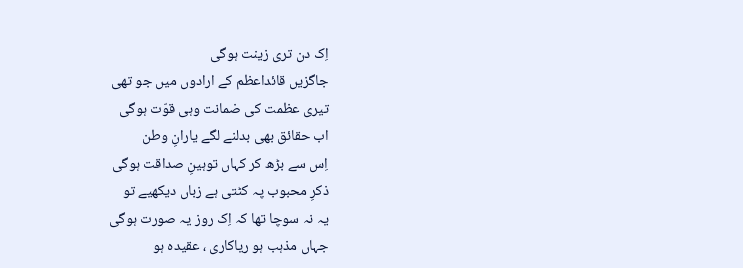اِک دن تری زینت ہوگی
جاگزیں قائداعظم کے ارادوں میں جو تھی
تیری عظمت کی ضمانت وہی قوّت ہوگی
اب حقائق بھی بدلنے لگے یارانِ وطن
اِس سے بڑھ کر کہاں توہینِ صداقت ہوگی
ذکرِ محبوب پہ کٹتی ہے زباں دیکھیے تو
یہ نہ سوچا تھا کہ اِک روز یہ صورت ہوگی
جہاں مذہب ہو ریاکاری ، عقیدہ ہو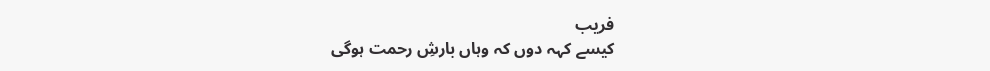فریب
کیسے کہہ دوں کہ وہاں بارشِ رحمت ہوگی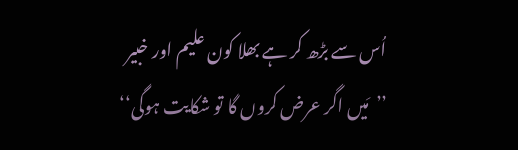اُس سے بڑھ کر ہے بھلا کون علیم اور خبیر
’’مَیں اگر عرض کروں گا تو شکایت ہوگی‘‘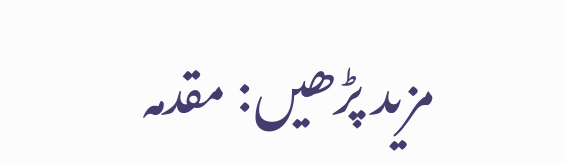مزید پڑھیں: مقدمہ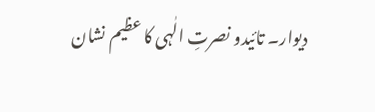دیوار۔ تائیدو نصرتِ الٰہی کا عظیم نشان